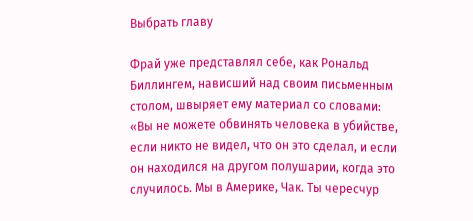Выбрать главу

Фрай уже представлял себе, как Рональд Биллингем, нависший над своим письменным столом, швыряет ему материал со словами: «Вы не можете обвинять человека в убийстве, если никто не видел, что он это сделал, и если он находился на другом полушарии, когда это случилось. Мы в Америке, Чак. Ты чересчур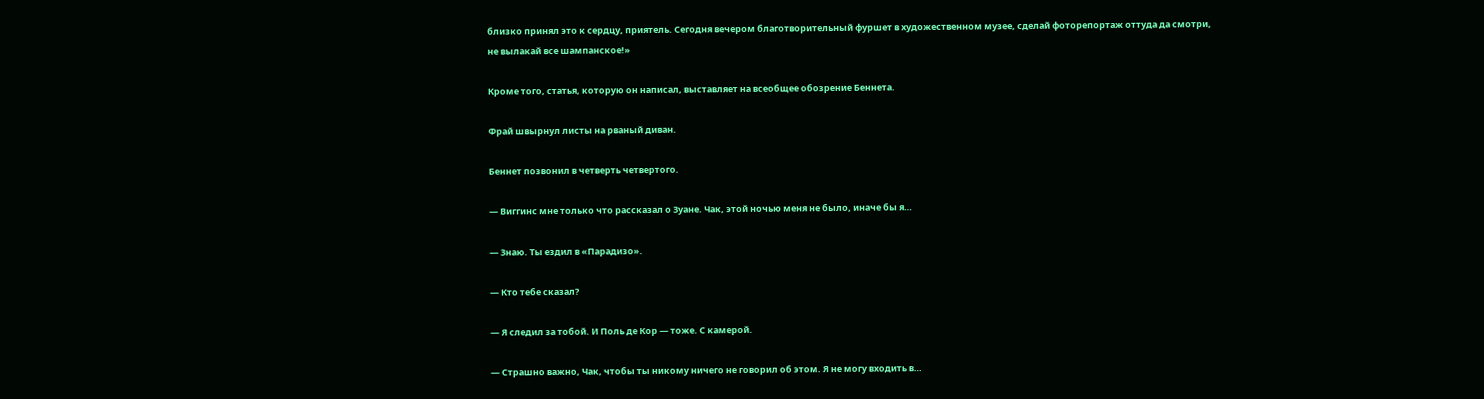близко принял это к сердцу, приятель. Сегодня вечером благотворительный фуршет в художественном музее, сделай фоторепортаж оттуда да смотри, не вылакай все шампанское!»

Кроме того, статья, которую он написал, выставляет на всеобщее обозрение Беннета.

Фрай швырнул листы на рваный диван.

Беннет позвонил в четверть четвертого.

— Виггинс мне только что рассказал о Зуане. Чак, этой ночью меня не было, иначе бы я…

— Знаю. Ты ездил в «Парадизо».

— Кто тебе сказал?

— Я следил за тобой. И Поль де Кор — тоже. С камерой.

— Страшно важно, Чак, чтобы ты никому ничего не говорил об этом. Я не могу входить в…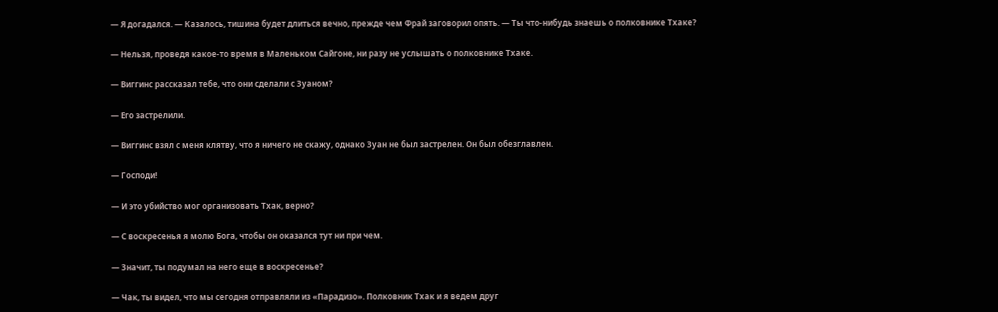— Я догадался. — Казалось, тишина будет длиться вечно, прежде чем Фрай заговорил опять. — Ты что-нибудь знаешь о полковнике Тхаке?

— Нельзя, проведя какое-то время в Маленьком Сайгоне, ни разу не услышать о полковнике Тхаке.

— Виггинс рассказал тебе, что они сделали с Зуаном?

— Его застрелили.

— Виггинс взял с меня клятву, что я ничего не скажу, однако Зуан не был застрелен. Он был обезглавлен.

— Господи!

— И это убийство мог организовать Тхак, верно?

— С воскресенья я молю Бога, чтобы он оказался тут ни при чем.

— Значит, ты подумал на него еще в воскресенье?

— Чак, ты видел, что мы сегодня отправляли из «Парадизо». Полковник Тхак и я ведем друг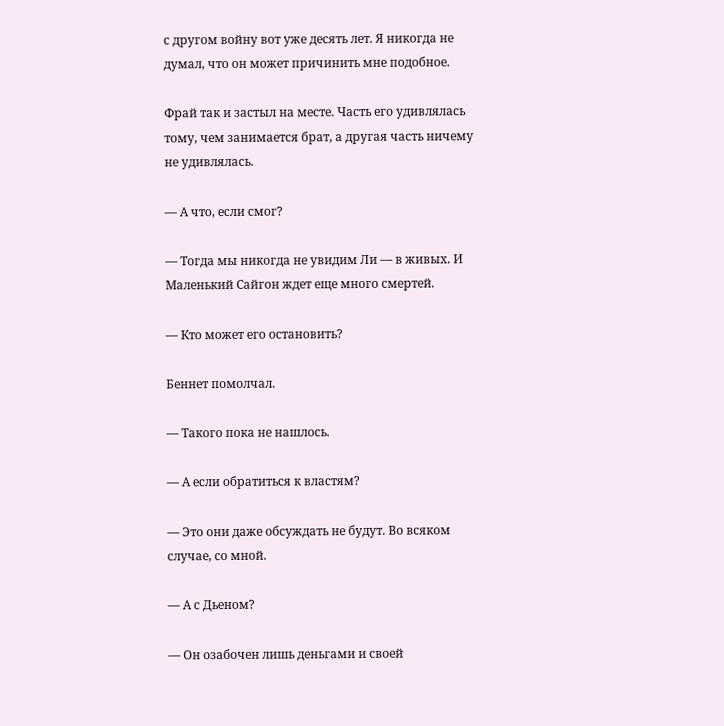с другом войну вот уже десять лет. Я никогда не думал, что он может причинить мне подобное.

Фрай так и застыл на месте. Часть его удивлялась тому, чем занимается брат, а другая часть ничему не удивлялась.

— А что, если смог?

— Тогда мы никогда не увидим Ли — в живых. И Маленький Сайгон ждет еще много смертей.

— Кто может его остановить?

Беннет помолчал.

— Такого пока не нашлось.

— А если обратиться к властям?

— Это они даже обсуждать не будут. Во всяком случае, со мной.

— А с Дьеном?

— Он озабочен лишь деньгами и своей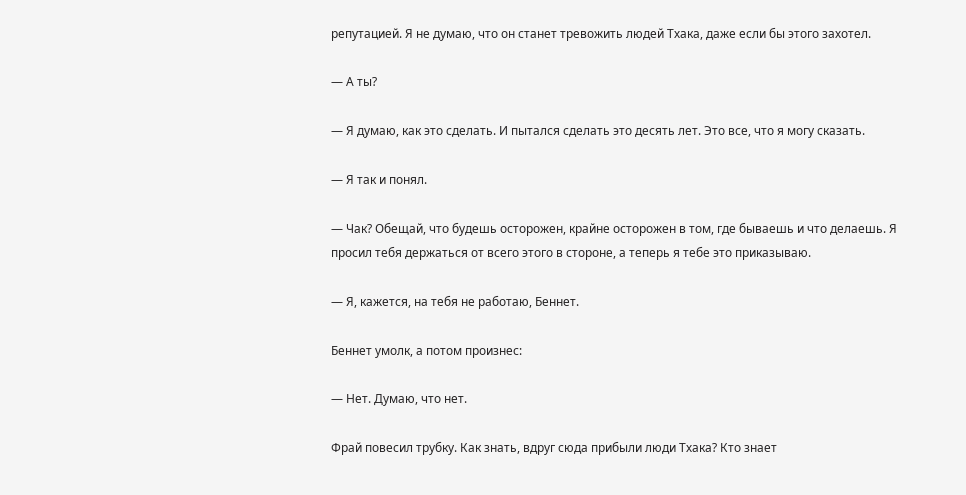репутацией. Я не думаю, что он станет тревожить людей Тхака, даже если бы этого захотел.

— А ты?

— Я думаю, как это сделать. И пытался сделать это десять лет. Это все, что я могу сказать.

— Я так и понял.

— Чак? Обещай, что будешь осторожен, крайне осторожен в том, где бываешь и что делаешь. Я просил тебя держаться от всего этого в стороне, а теперь я тебе это приказываю.

— Я, кажется, на тебя не работаю, Беннет.

Беннет умолк, а потом произнес:

— Нет. Думаю, что нет.

Фрай повесил трубку. Как знать, вдруг сюда прибыли люди Тхака? Кто знает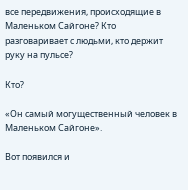все передвижения, происходящие в Маленьком Сайгоне? Кто разговаривает с людьми, кто держит руку на пульсе?

Кто?

«Он самый могущественный человек в Маленьком Сайгоне».

Вот появился и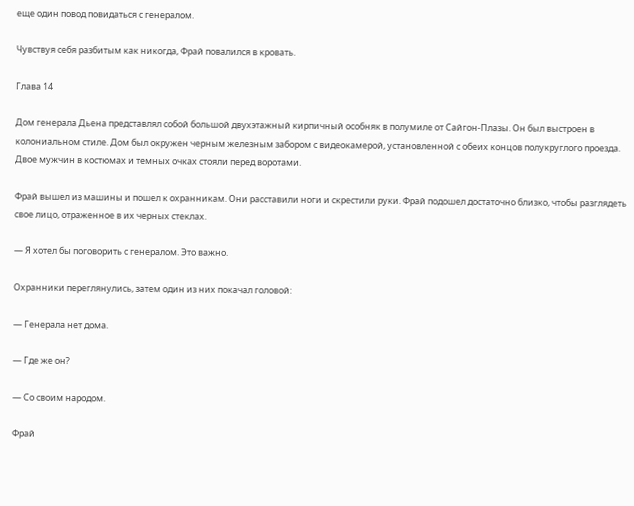еще один повод повидаться с генералом.

Чувствуя себя разбитым как никогда, Фрай повалился в кровать.

Глава 14

Дом генерала Дьена представлял собой большой двухэтажный кирпичный особняк в полумиле от Сайгон-Плазы. Он был выстроен в колониальном стиле. Дом был окружен черным железным забором с видеокамерой, установленной с обеих концов полукруглого проезда. Двое мужчин в костюмах и темных очках стояли перед воротами.

Фрай вышел из машины и пошел к охранникам. Они расставили ноги и скрестили руки. Фрай подошел достаточно близко, чтобы разглядеть свое лицо, отраженное в их черных стеклах.

— Я хотел бы поговорить с генералом. Это важно.

Охранники переглянулись, затем один из них покачал головой:

— Генерала нет дома.

— Где же он?

— Со своим народом.

Фрай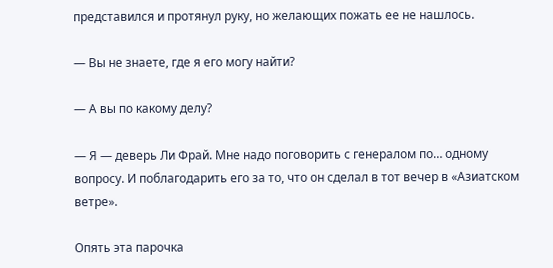представился и протянул руку, но желающих пожать ее не нашлось.

— Вы не знаете, где я его могу найти?

— А вы по какому делу?

— Я — деверь Ли Фрай. Мне надо поговорить с генералом по… одному вопросу. И поблагодарить его за то, что он сделал в тот вечер в «Азиатском ветре».

Опять эта парочка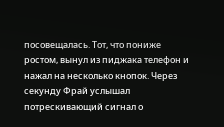посовещалась. Тот, что пониже ростом, вынул из пиджака телефон и нажал на несколько кнопок. Через секунду Фрай услышал потрескивающий сигнал о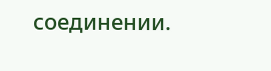соединении.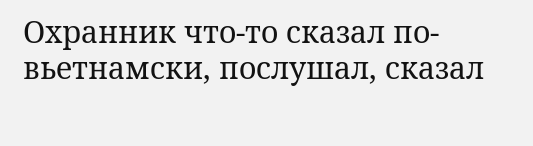Охранник что-то сказал по-вьетнамски, послушал, сказал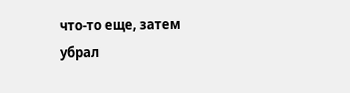что-то еще, затем убрал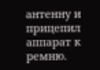антенну и прицепил аппарат к ремню.